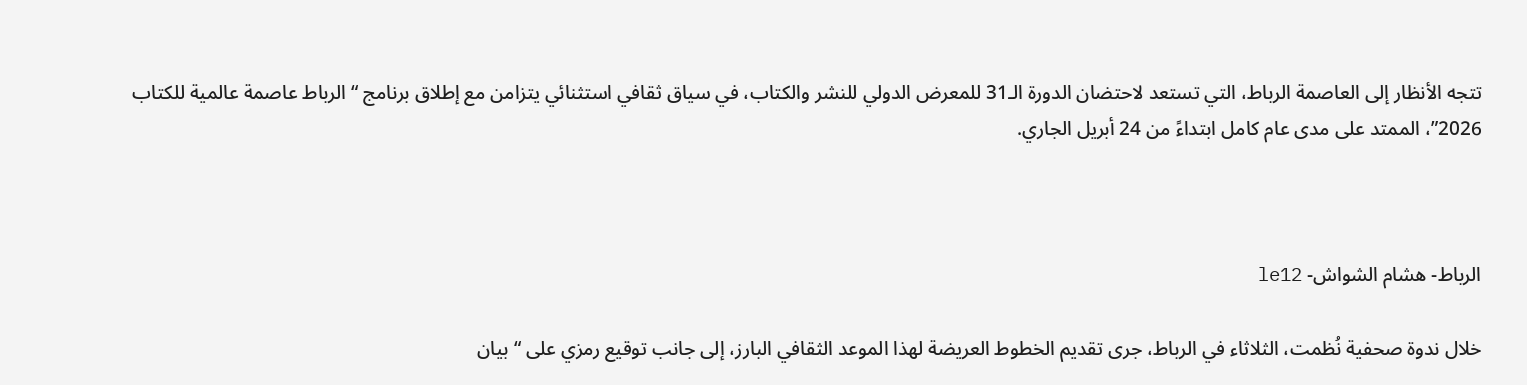تتجه الأنظار إلى العاصمة الرباط، التي تستعد لاحتضان الدورة الـ31 للمعرض الدولي للنشر والكتاب، في سياق ثقافي استثنائي يتزامن مع إطلاق برنامج “الرباط عاصمة عالمية للكتاب 2026”، الممتد على مدى عام كامل ابتداءً من 24 أبريل الجاري.



الرباط- هشام الشواش- le12

خلال ندوة صحفية نُظمت، الثلاثاء في الرباط، جرى تقديم الخطوط العريضة لهذا الموعد الثقافي البارز، إلى جانب توقيع رمزي على “بيان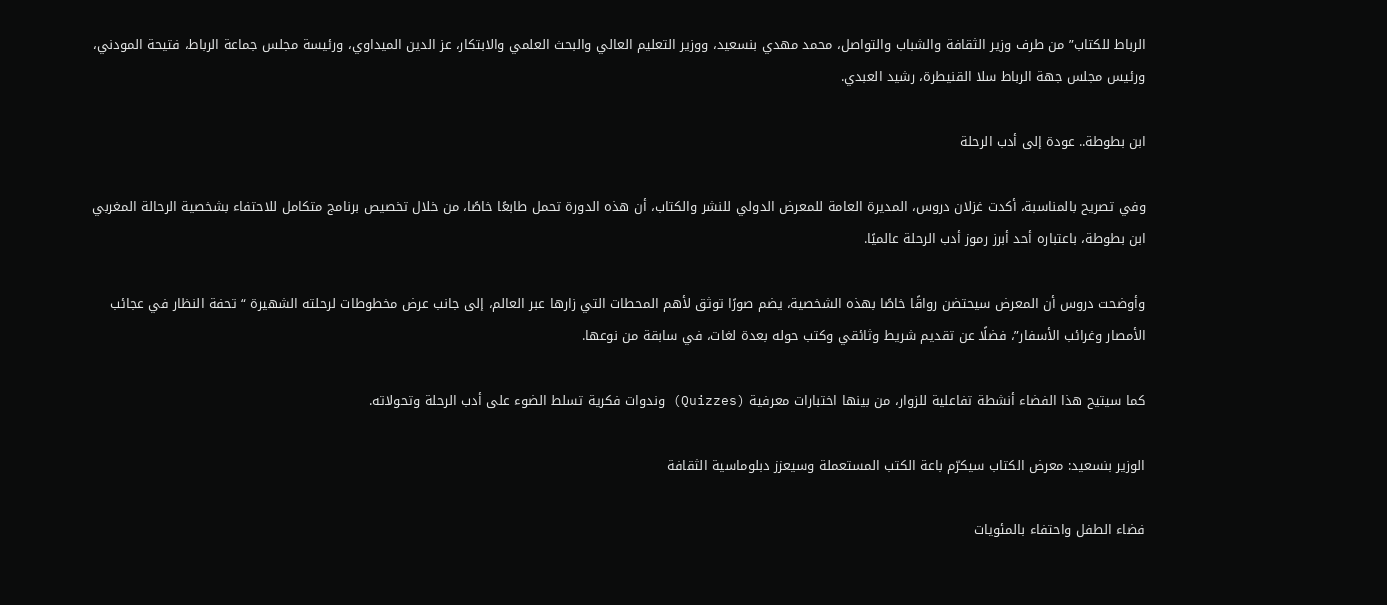الرباط للكتاب” من طرف وزير الثقافة والشباب والتواصل، محمد مهدي بنسعيد، ووزير التعليم العالي والبحث العلمي والابتكار، عز الدين الميداوي، ورئيسة مجلس جماعة الرباط، فتيحة المودني، ورئيس مجلس جهة الرباط سلا القنيطرة، رشيد العبدي.

ابن بطوطة.. عودة إلى أدب الرحلة

وفي تصريح بالمناسبة، أكدت غزلان دروس، المديرة العامة للمعرض الدولي للنشر والكتاب، أن هذه الدورة تحمل طابعًا خاصًا، من خلال تخصيص برنامج متكامل للاحتفاء بشخصية الرحالة المغربي ابن بطوطة، باعتباره أحد أبرز رموز أدب الرحلة عالميًا.

وأوضحت دروس أن المعرض سيحتضن رواقًا خاصًا بهذه الشخصية، يضم صورًا توثق لأهم المحطات التي زارها عبر العالم، إلى جانب عرض مخطوطات لرحلته الشهيرة “تحفة النظار في عجائب الأمصار وغرائب الأسفار”، فضلًا عن تقديم شريط وثائقي وكتب حوله بعدة لغات، في سابقة من نوعها.

كما سيتيح هذا الفضاء أنشطة تفاعلية للزوار، من بينها اختبارات معرفية (Quizzes) وندوات فكرية تسلط الضوء على أدب الرحلة وتحولاته.

الوزير بنسعيد: معرض الكتاب سيكرّم باعة الكتب المستعملة وسيعزز دبلوماسية الثقافة

فضاء الطفل واحتفاء بالمئويات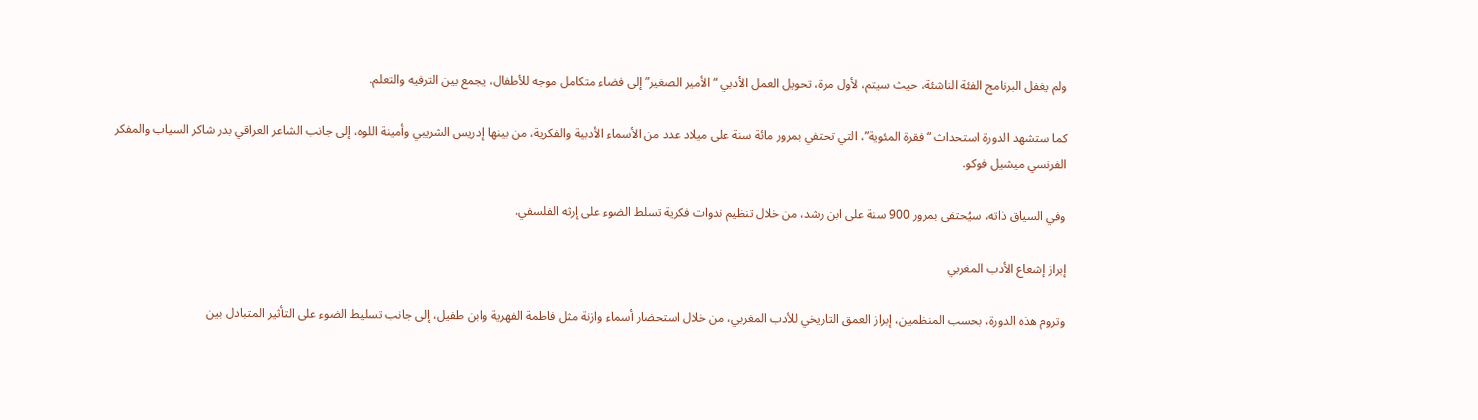ولم يغفل البرنامج الفئة الناشئة، حيث سيتم، لأول مرة، تحويل العمل الأدبي “الأمير الصغير” إلى فضاء متكامل موجه للأطفال، يجمع بين الترفيه والتعلم.

كما ستشهد الدورة استحداث “فقرة المئوية”، التي تحتفي بمرور مائة سنة على ميلاد عدد من الأسماء الأدبية والفكرية، من بينها إدريس الشريبي وأمينة اللوه، إلى جانب الشاعر العراقي بدر شاكر السياب والمفكر الفرنسي ميشيل فوكو.

وفي السياق ذاته، سيُحتفى بمرور 900 سنة على ابن رشد، من خلال تنظيم ندوات فكرية تسلط الضوء على إرثه الفلسفي.

إبراز إشعاع الأدب المغربي

وتروم هذه الدورة، بحسب المنظمين، إبراز العمق التاريخي للأدب المغربي، من خلال استحضار أسماء وازنة مثل فاطمة الفهرية وابن طفيل، إلى جانب تسليط الضوء على التأثير المتبادل بين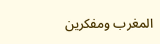المغرب ومفكرين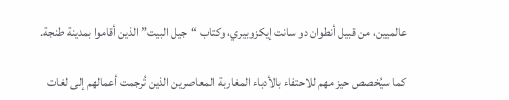عالميين، من قبيل أنطوان دو سانت إيكزوبيري، وكتاب “جيل البيت” الذين أقاموا بمدينة طنجة.

كما سيُخصص حيز مهم للاحتفاء بالأدباء المغاربة المعاصرين الذين تُرجمت أعمالهم إلى لغات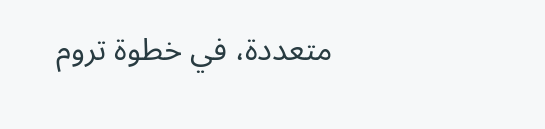متعددة، في خطوة تروم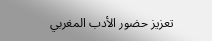تعزيز حضور الأدب المغربي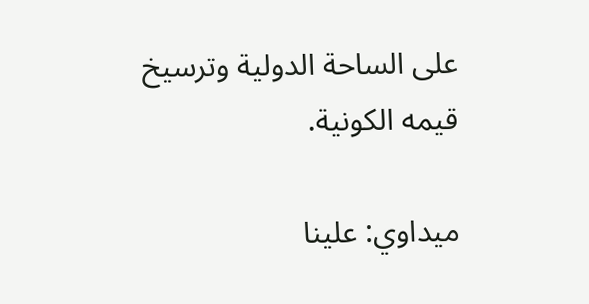على الساحة الدولية وترسيخ قيمه الكونية.

ميداوي: علينا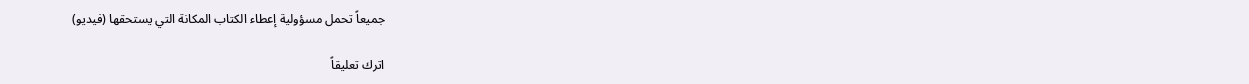جميعاً تحمل مسؤولية إعطاء الكتاب المكانة التي يستحقها (فيديو)

اترك تعليقاً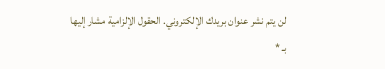لن يتم نشر عنوان بريدك الإلكتروني. الحقول الإلزامية مشار إليها بـ *